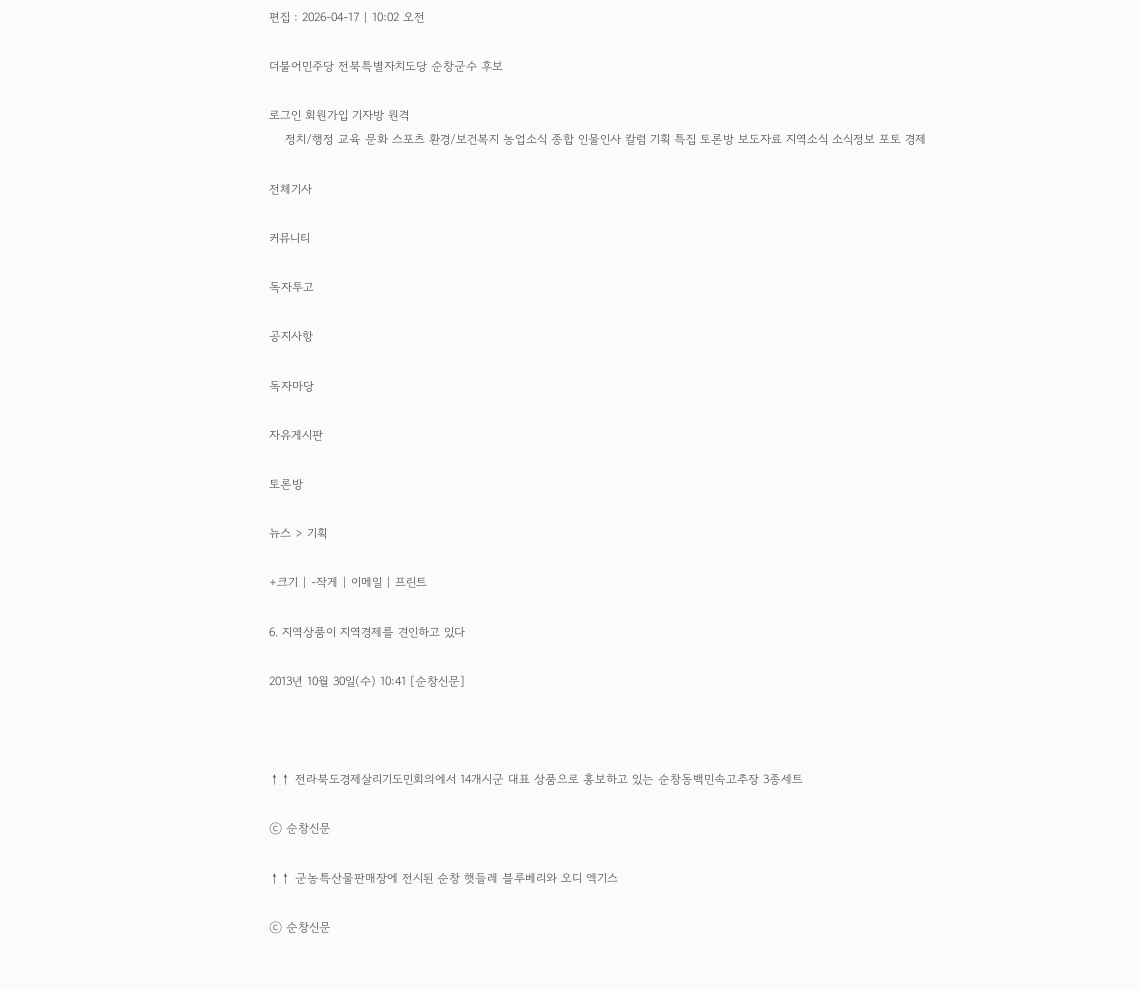편집 : 2026-04-17 | 10:02 오전

더불어민주당 전북특별자치도당 순창군수 후보

로그인 회원가입 기자방 원격
    정치/행정 교육 문화 스포츠 환경/보건복지 농업소식 종합 인물인사 칼럼 기획 특집 토론방 보도자료 지역소식 소식정보 포토 경제

전체기사

커뮤니티

독자투고

공지사항

독자마당

자유게시판

토론방

뉴스 > 기획

+크기 | -작게 | 이메일 | 프린트

6. 지역상품이 지역경제를 견인하고 있다

2013년 10월 30일(수) 10:41 [순창신문]



↑↑ 전라북도경제살리기도민회의에서 14개시군 대표 상품으로 홍보하고 있는 순창동백민속고추장 3종세트

ⓒ 순창신문

↑↑ 군농특산물판매장에 전시된 순창 햇들레 블루베리와 오디 엑기스

ⓒ 순창신문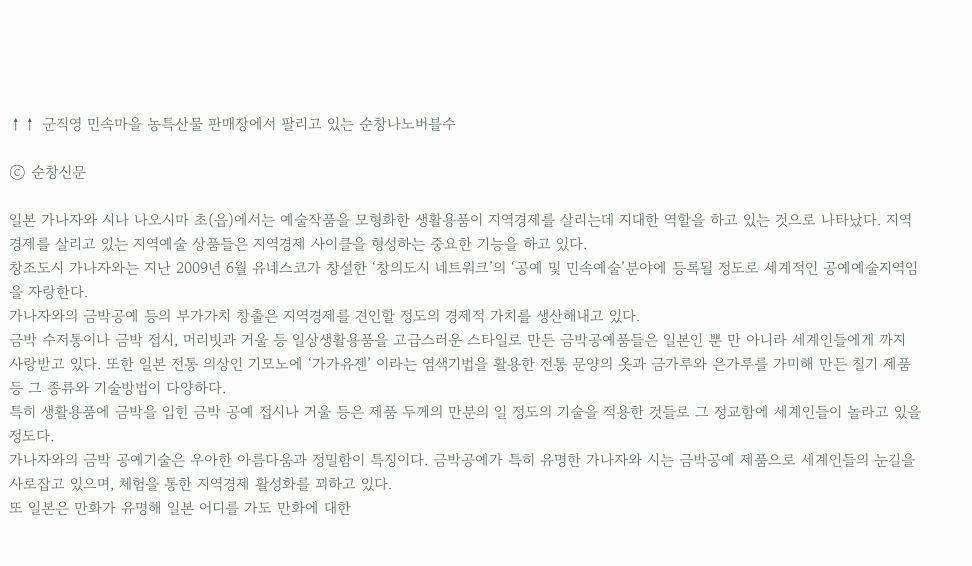↑↑ 군직영 민속마을 농특산물 판매장에서 팔리고 있는 순창나노버블수

ⓒ 순창신문

일본 가나자와 시나 나오시마 초(읍)에서는 예술작품을 모형화한 생활용품이 지역경제를 살리는데 지대한 역할을 하고 있는 것으로 나타났다. 지역경제를 살리고 있는 지역예술 상품들은 지역경제 사이클을 형성하는 중요한 기능을 하고 있다.
창조도시 가나자와는 지난 2009년 6월 유네스코가 창설한 ‘창의도시 네트워크’의 ‘공예 및 민속예술’분야에 등록될 정도로 세계적인 공예예술지역임을 자랑한다.
가나자와의 금박공예 등의 부가가치 창출은 지역경제를 견인할 정도의 경제적 가치를 생산해내고 있다.
금박 수저통이나 금박 접시, 머리빗과 거울 등 일상생활용품을 고급스러운 스타일로 만든 금박공예품들은 일본인 뿐 만 아니라 세계인들에게 까지 사랑받고 있다. 또한 일본 전통 의상인 기모노에 ‘가가유젠’ 이라는 염색기법을 활용한 전통 문양의 옷과 금가루와 은가루를 가미해 만든 칠기 제품 등 그 종류와 기술방법이 다양하다.
특히 생활용품에 금박을 입힌 금박 공예 접시나 거울 등은 제품 두께의 만분의 일 정도의 기술을 적용한 것들로 그 정교함에 세계인들이 놀라고 있을 정도다.
가나자와의 금박 공예기술은 우아한 아름다움과 정밀함이 특징이다. 금박공예가 특히 유명한 가나자와 시는 금박공예 제품으로 세계인들의 눈길을 사로잡고 있으며, 체험을 통한 지역경제 활성화를 꾀하고 있다.
또 일본은 만화가 유명해 일본 어디를 가도 만화에 대한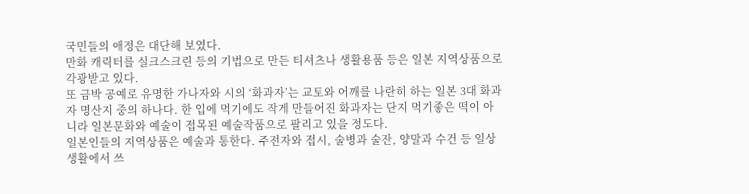국민들의 애정은 대단해 보였다.
만화 캐릭터를 실크스크린 등의 기법으로 만든 티셔츠나 생활용품 등은 일본 지역상품으로 각광받고 있다.
또 금박 공예로 유명한 가나자와 시의 ‘화과자’는 교토와 어깨를 나란히 하는 일본 3대 화과자 명산지 중의 하나다. 한 입에 먹기에도 작게 만들어진 화과자는 단지 먹기좋은 떡이 아니라 일본문화와 예술이 접목된 예술작품으로 팔리고 있을 정도다.
일본인들의 지역상품은 예술과 통한다. 주전자와 접시, 술병과 술잔, 양말과 수건 등 일상생활에서 쓰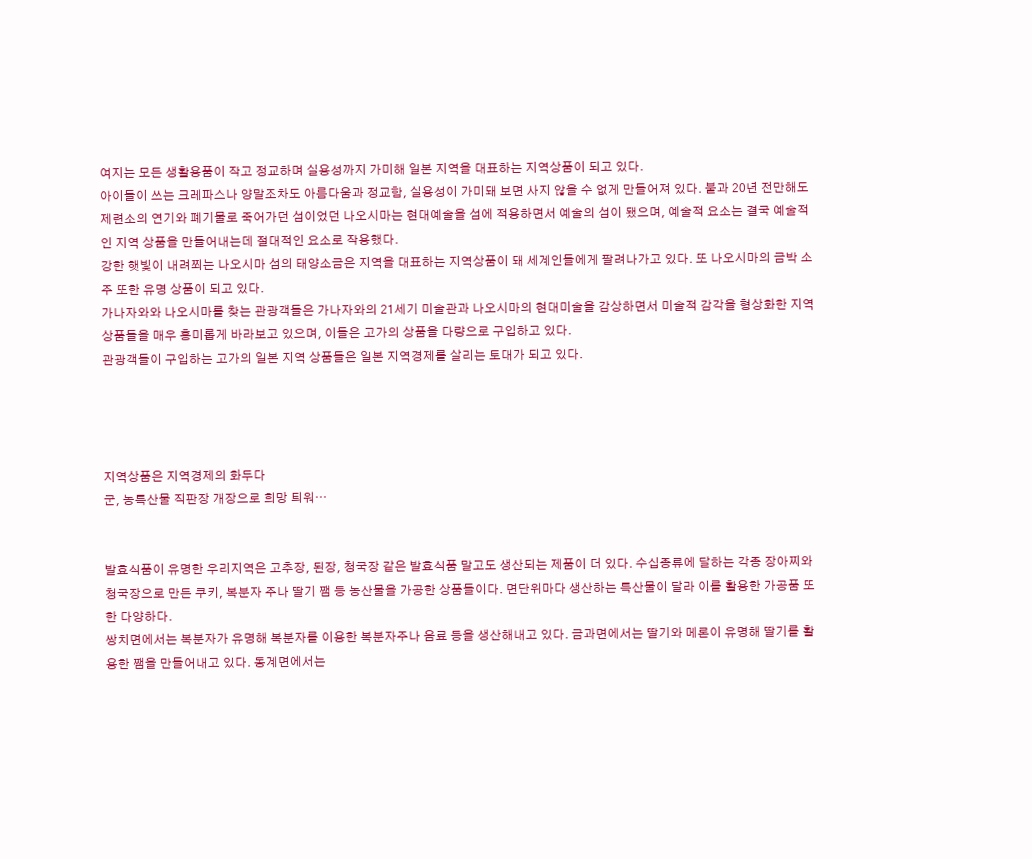여지는 모든 생활용품이 작고 정교하며 실용성까지 가미해 일본 지역을 대표하는 지역상품이 되고 있다.
아이들이 쓰는 크레파스나 양말조차도 아름다움과 정교함, 실용성이 가미돼 보면 사지 않을 수 없게 만들어져 있다. 불과 20년 전만해도 제련소의 연기와 폐기물로 죽어가던 섬이었던 나오시마는 현대예술을 섬에 적용하면서 예술의 섬이 됐으며, 예술적 요소는 결국 예술적인 지역 상품을 만들어내는데 절대적인 요소로 작용했다.
강한 햇빛이 내려쬐는 나오시마 섬의 태양소금은 지역을 대표하는 지역상품이 돼 세계인들에게 팔려나가고 있다. 또 나오시마의 금박 소주 또한 유명 상품이 되고 있다.
가나자와와 나오시마를 찾는 관광객들은 가나자와의 21세기 미술관과 나오시마의 현대미술을 감상하면서 미술적 감각을 형상화한 지역상품들을 매우 흥미롭게 바라보고 있으며, 이들은 고가의 상품을 다량으로 구입하고 있다.
관광객들이 구입하는 고가의 일본 지역 상품들은 일본 지역경제를 살리는 토대가 되고 있다.




지역상품은 지역경제의 화두다
군, 농특산물 직판장 개장으로 희망 틔워…


발효식품이 유명한 우리지역은 고추장, 된장, 청국장 같은 발효식품 말고도 생산되는 제품이 더 있다. 수십종류에 달하는 각종 장아찌와 청국장으로 만든 쿠키, 복분자 주나 딸기 쨈 등 농산물을 가공한 상품들이다. 면단위마다 생산하는 특산물이 달라 이를 활용한 가공품 또한 다양하다.
쌍치면에서는 복분자가 유명해 복분자를 이용한 복분자주나 음료 등을 생산해내고 있다. 금과면에서는 딸기와 메론이 유명해 딸기를 활용한 쨈을 만들어내고 있다. 동계면에서는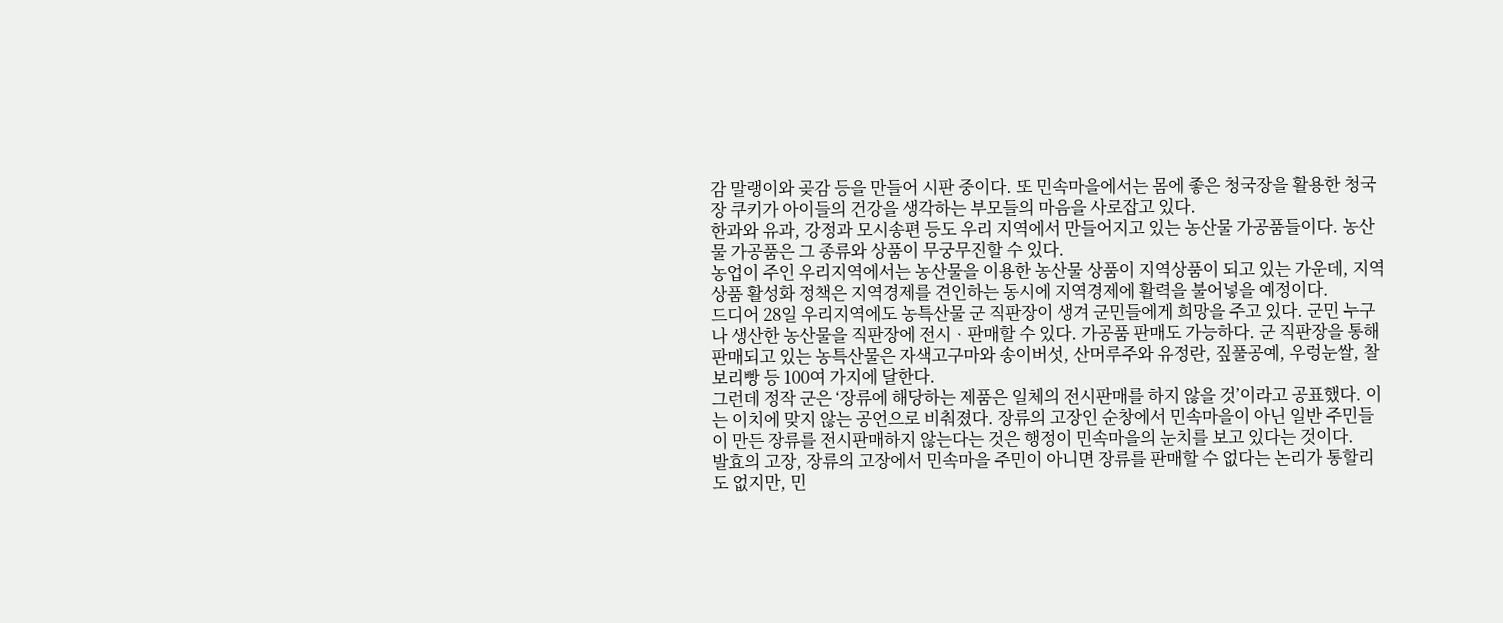감 말랭이와 곶감 등을 만들어 시판 중이다. 또 민속마을에서는 몸에 좋은 청국장을 활용한 청국장 쿠키가 아이들의 건강을 생각하는 부모들의 마음을 사로잡고 있다.
한과와 유과, 강정과 모시송편 등도 우리 지역에서 만들어지고 있는 농산물 가공품들이다. 농산물 가공품은 그 종류와 상품이 무궁무진할 수 있다.
농업이 주인 우리지역에서는 농산물을 이용한 농산물 상품이 지역상품이 되고 있는 가운데, 지역상품 활성화 정책은 지역경제를 견인하는 동시에 지역경제에 활력을 불어넣을 예정이다.
드디어 28일 우리지역에도 농특산물 군 직판장이 생겨 군민들에게 희망을 주고 있다. 군민 누구나 생산한 농산물을 직판장에 전시ᆞ판매할 수 있다. 가공품 판매도 가능하다. 군 직판장을 통해 판매되고 있는 농특산물은 자색고구마와 송이버섯, 산머루주와 유정란, 짚풀공예, 우렁눈쌀, 찰보리빵 등 100여 가지에 달한다.
그런데 정작 군은 ‘장류에 해당하는 제품은 일체의 전시판매를 하지 않을 것’이라고 공표했다. 이는 이치에 맞지 않는 공언으로 비춰졌다. 장류의 고장인 순창에서 민속마을이 아닌 일반 주민들이 만든 장류를 전시판매하지 않는다는 것은 행정이 민속마을의 눈치를 보고 있다는 것이다.
발효의 고장, 장류의 고장에서 민속마을 주민이 아니면 장류를 판매할 수 없다는 논리가 통할리도 없지만, 민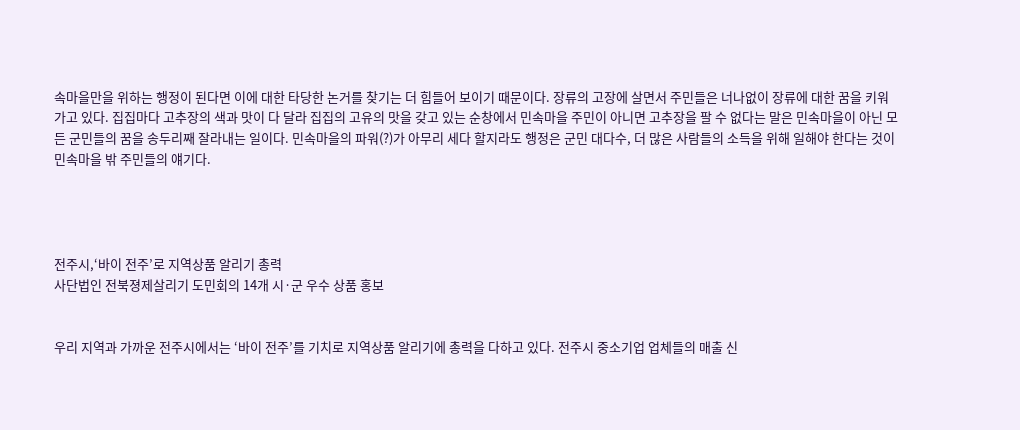속마을만을 위하는 행정이 된다면 이에 대한 타당한 논거를 찾기는 더 힘들어 보이기 때문이다. 장류의 고장에 살면서 주민들은 너나없이 장류에 대한 꿈을 키워가고 있다. 집집마다 고추장의 색과 맛이 다 달라 집집의 고유의 맛을 갖고 있는 순창에서 민속마을 주민이 아니면 고추장을 팔 수 없다는 말은 민속마을이 아닌 모든 군민들의 꿈을 송두리째 잘라내는 일이다. 민속마을의 파워(?)가 아무리 세다 할지라도 행정은 군민 대다수, 더 많은 사람들의 소득을 위해 일해야 한다는 것이 민속마을 밖 주민들의 얘기다.




전주시,‘바이 전주’로 지역상품 알리기 총력
사단법인 전북졍제살리기 도민회의 14개 시·군 우수 상품 홍보


우리 지역과 가까운 전주시에서는 ‘바이 전주’를 기치로 지역상품 알리기에 총력을 다하고 있다. 전주시 중소기업 업체들의 매출 신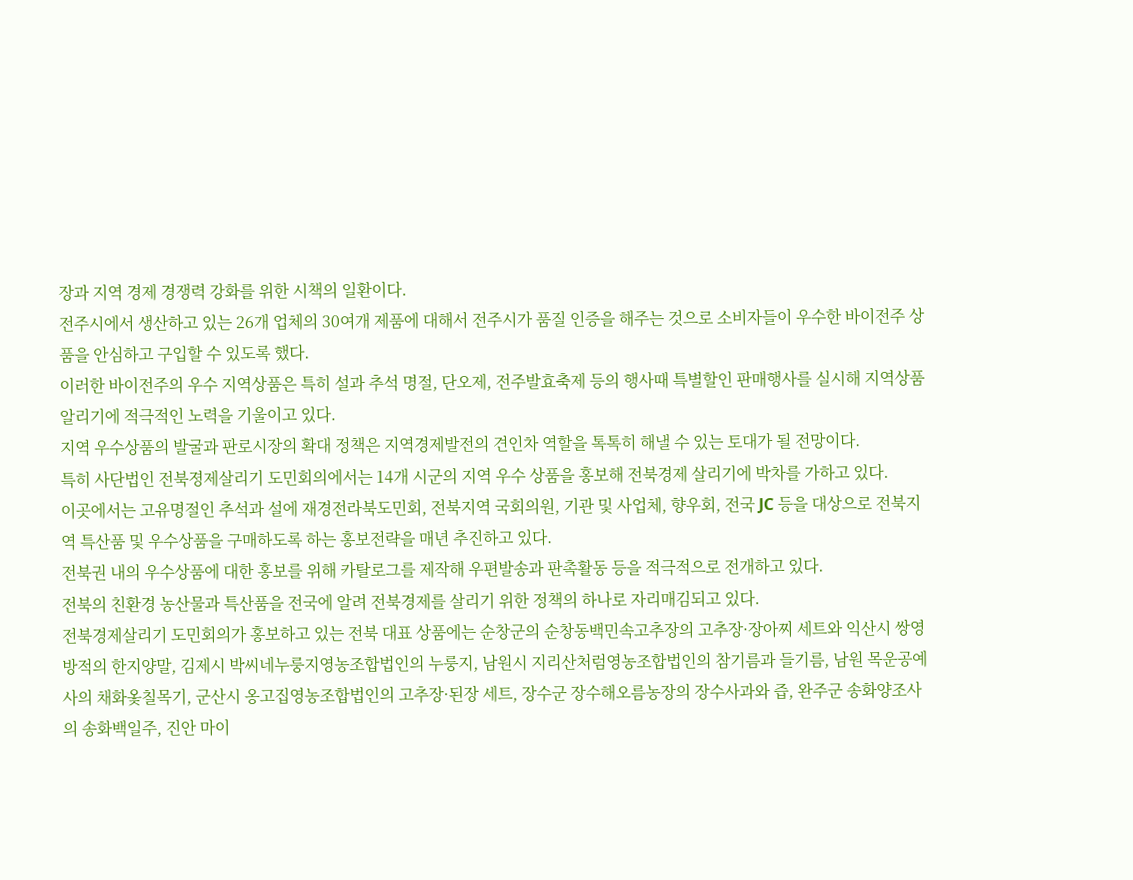장과 지역 경제 경쟁력 강화를 위한 시책의 일환이다.
전주시에서 생산하고 있는 26개 업체의 30여개 제품에 대해서 전주시가 품질 인증을 해주는 것으로 소비자들이 우수한 바이전주 상품을 안심하고 구입할 수 있도록 했다.
이러한 바이전주의 우수 지역상품은 특히 설과 추석 명절, 단오제, 전주발효축제 등의 행사때 특별할인 판매행사를 실시해 지역상품 알리기에 적극적인 노력을 기울이고 있다.
지역 우수상품의 발굴과 판로시장의 확대 정책은 지역경제발전의 견인차 역할을 톡톡히 해낼 수 있는 토대가 될 전망이다.
특히 사단법인 전북졍제살리기 도민회의에서는 14개 시군의 지역 우수 상품을 홍보해 전북경제 살리기에 박차를 가하고 있다.
이곳에서는 고유명절인 추석과 설에 재경전라북도민회, 전북지역 국회의원, 기관 및 사업체, 향우회, 전국 JC 등을 대상으로 전북지역 특산품 및 우수상품을 구매하도록 하는 홍보전략을 매년 추진하고 있다.
전북권 내의 우수상품에 대한 홍보를 위해 카탈로그를 제작해 우편발송과 판촉활동 등을 적극적으로 전개하고 있다.
전북의 친환경 농산물과 특산품을 전국에 알려 전북경제를 살리기 위한 정책의 하나로 자리매김되고 있다.
전북경제살리기 도민회의가 홍보하고 있는 전북 대표 상품에는 순창군의 순창동백민속고추장의 고추장·장아찌 세트와 익산시 쌍영방적의 한지양말, 김제시 박씨네누룽지영농조합법인의 누룽지, 남원시 지리산처럼영농조합법인의 참기름과 들기름, 남원 목운공예사의 채화옻칠목기, 군산시 옹고집영농조합법인의 고추장·된장 세트, 장수군 장수해오름농장의 장수사과와 즙, 완주군 송화양조사의 송화백일주, 진안 마이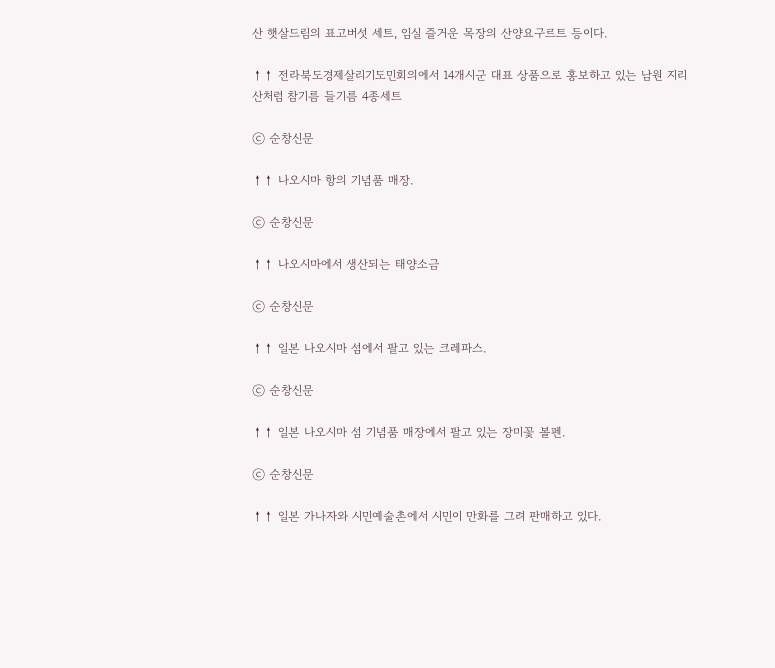산 햇살드림의 표고버섯 세트, 임실 즐거운 목장의 산양요구르트 등이다.

↑↑ 전라북도경제살리기도민회의에서 14개시군 대표 상품으로 홍보하고 있는 남원 지리산처럼 참기름 들기름 4종세트

ⓒ 순창신문

↑↑ 나오시마 항의 기념품 매장.

ⓒ 순창신문

↑↑ 나오시마에서 생산되는 태양소금

ⓒ 순창신문

↑↑ 일본 나오시마 섬에서 팔고 있는 크레파스.

ⓒ 순창신문

↑↑ 일본 나오시마 섬 기념품 매장에서 팔고 있는 장미꽃 볼펜.

ⓒ 순창신문

↑↑ 일본 가나자와 시민예술촌에서 시민이 만화를 그려 판매하고 있다.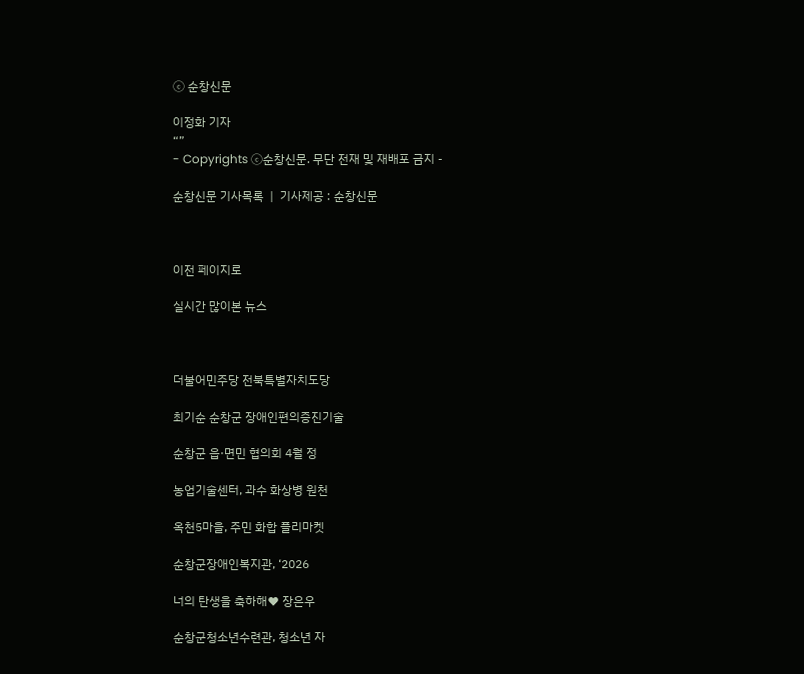ⓒ 순창신문

이정화 기자
“”
- Copyrights ⓒ순창신문. 무단 전재 및 재배포 금지 -

순창신문 기사목록  |  기사제공 : 순창신문



이전 페이지로

실시간 많이본 뉴스



더불어민주당 전북특별자치도당

최기순 순창군 장애인편의증진기술

순창군 읍·면민 협의회 4월 정

농업기술센터, 과수 화상병 원천

옥천5마을, 주민 화합 플리마켓

순창군장애인복지관, ‘2026

너의 탄생을 축하해♥ 장은우

순창군청소년수련관, 청소년 자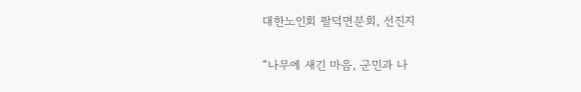대한노인회 팔덕면분회, 선진지

“나무에 새긴 마음, 군민과 나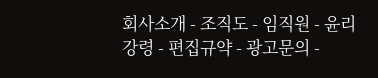회사소개 - 조직도 - 임직원 - 윤리강령 - 편집규약 - 광고문의 -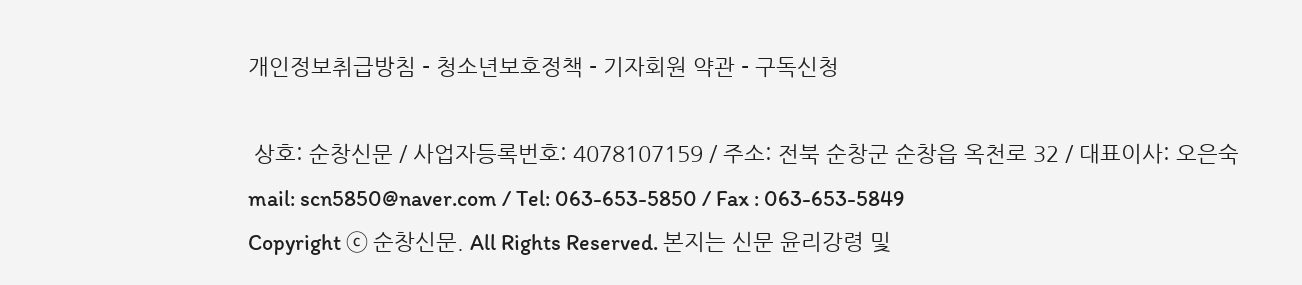개인정보취급방침 - 청소년보호정책 - 기자회원 약관 - 구독신청

 상호: 순창신문 / 사업자등록번호: 4078107159 / 주소: 전북 순창군 순창읍 옥천로 32 / 대표이사: 오은숙
mail: scn5850@naver.com / Tel: 063-653-5850 / Fax : 063-653-5849
Copyright ⓒ 순창신문. All Rights Reserved. 본지는 신문 윤리강령 및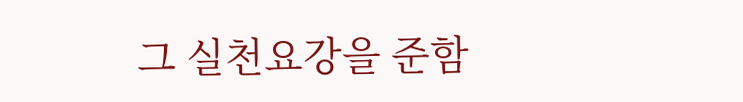그 실천요강을 준함